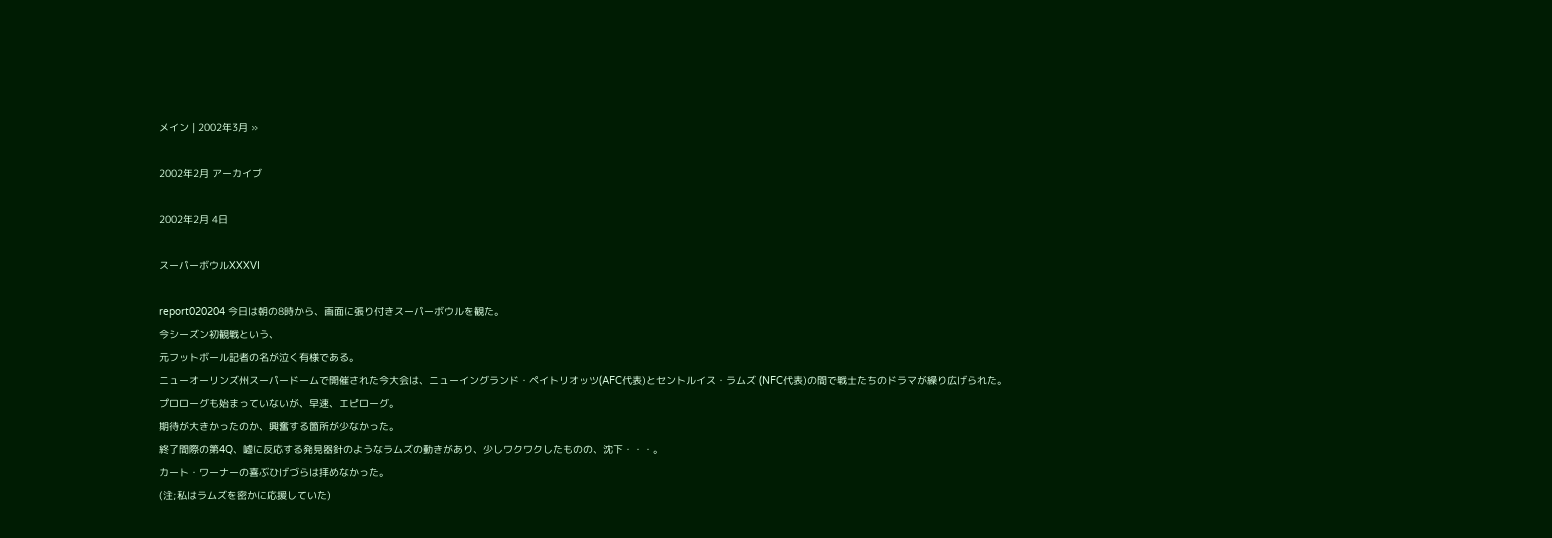メイン | 2002年3月 »

2002年2月 アーカイブ

2002年2月 4日

スーパーボウルXXXVI

report020204 今日は朝の8時から、画面に張り付きスーパーボウルを観た。
今シーズン初観戦という、
元フットボール記者の名が泣く有様である。
ニューオーリンズ州スーパードームで開催された今大会は、ニューイングランド・ペイトリオッツ(AFC代表)とセントルイス・ラムズ (NFC代表)の間で戦士たちのドラマが繰り広げられた。
プロローグも始まっていないが、早速、エピローグ。
期待が大きかったのか、興奮する箇所が少なかった。
終了間際の第4Q、嘘に反応する発見器針のようなラムズの動きがあり、少しワクワクしたものの、沈下・・・。
カート・ワーナーの喜ぶひげづらは拝めなかった。
(注;私はラムズを密かに応援していた)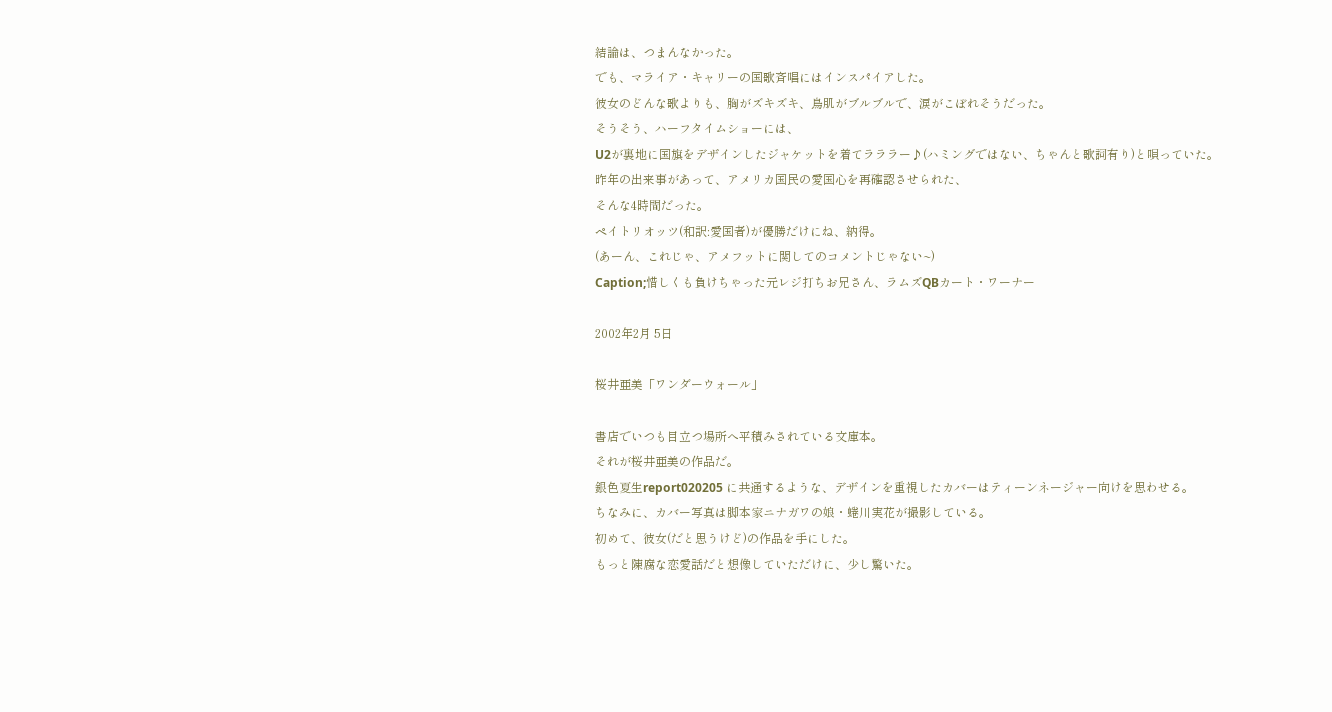結論は、つまんなかった。
でも、マライア・キャリーの国歌斉唱にはインスパイアした。
彼女のどんな歌よりも、胸がズキズキ、鳥肌がブルブルで、涙がこぼれそうだった。
そうそう、ハーフタイムショーには、
U2が裏地に国旗をデザインしたジャケットを着てラララー♪(ハミングではない、ちゃんと歌詞有り)と唄っていた。
昨年の出来事があって、アメリカ国民の愛国心を再確認させられた、
そんな4時間だった。
ペイトリオッツ(和訳:愛国者)が優勝だけにね、納得。
(あーん、これじゃ、アメフットに関してのコメントじゃない~)
Caption;惜しくも負けちゃった元レジ打ちお兄さん、ラムズQBカート・ワーナー

2002年2月 5日

桜井亜美「ワンダーウォール」

書店でいつも目立つ場所へ平積みされている文庫本。
それが桜井亜美の作品だ。
銀色夏生report020205 に共通するような、デザインを重視したカバーはティーンネージャー向けを思わせる。
ちなみに、カバー写真は脚本家ニナガワの娘・蜷川実花が撮影している。
初めて、彼女(だと思うけど)の作品を手にした。
もっと陳腐な恋愛話だと想像していただけに、少し驚いた。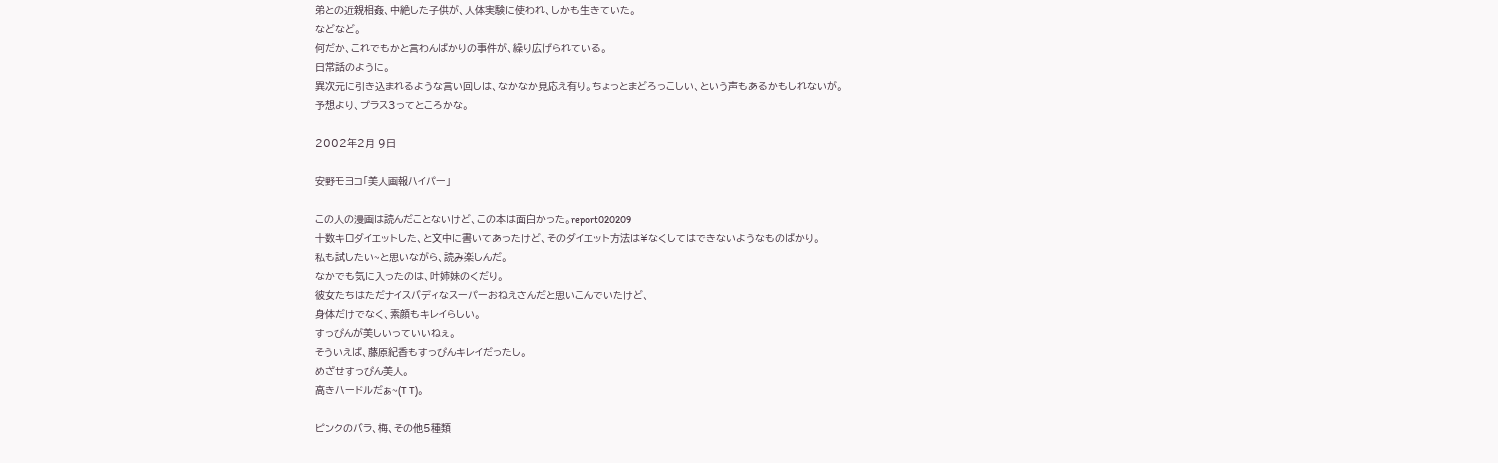弟との近親相姦、中絶した子供が、人体実験に使われ、しかも生きていた。
などなど。
何だか、これでもかと言わんばかりの事件が、繰り広げられている。
日常話のように。
異次元に引き込まれるような言い回しは、なかなか見応え有り。ちょっとまどろっこしい、という声もあるかもしれないが。
予想より、プラス3ってところかな。

2002年2月 9日

安野モヨコ「美人画報ハイパー」

この人の漫画は読んだことないけど、この本は面白かった。report020209
十数キロダイエットした、と文中に書いてあったけど、そのダイエット方法は¥なくしてはできないようなものばかり。
私も試したい~と思いながら、読み楽しんだ。
なかでも気に入ったのは、叶姉妹のくだり。
彼女たちはただナイスバディなスーパーおねえさんだと思いこんでいたけど、
身体だけでなく、素顔もキレイらしい。
すっぴんが美しいっていいねぇ。
そういえば、藤原紀香もすっぴんキレイだったし。
めざせすっぴん美人。
高きハードルだぁ~(T T)。

ピンクのバラ、梅、その他5種類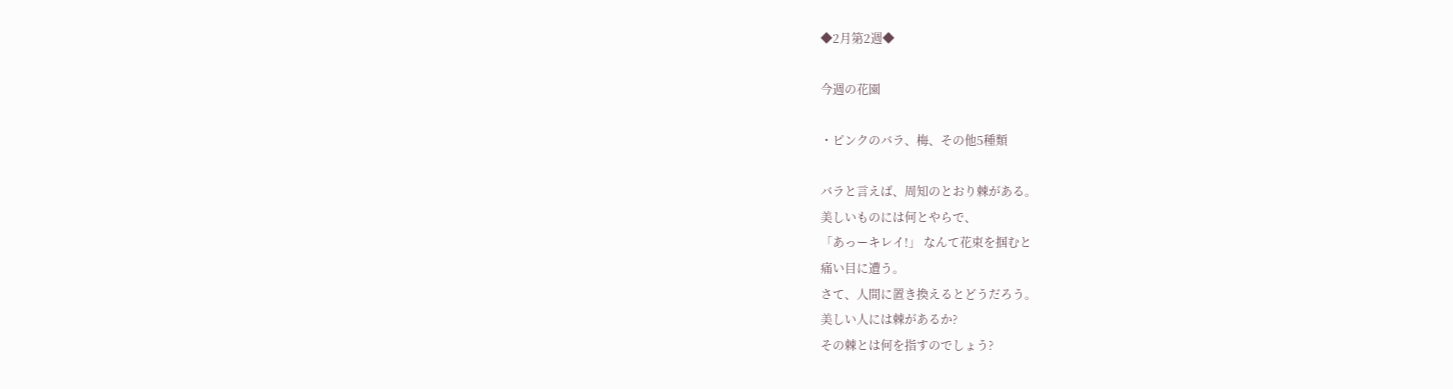◆2月第2週◆

今週の花園

・ピンクのバラ、梅、その他5種類

バラと言えば、周知のとおり棘がある。
美しいものには何とやらで、
「あっーキレイ!」 なんて花束を掴むと
痛い目に遭う。
さて、人間に置き換えるとどうだろう。
美しい人には棘があるか?
その棘とは何を指すのでしょう?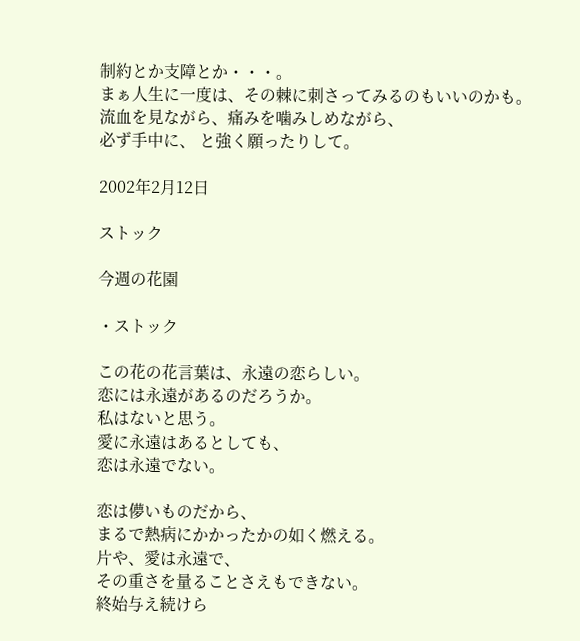制約とか支障とか・・・。
まぁ人生に一度は、その棘に刺さってみるのもいいのかも。
流血を見ながら、痛みを噛みしめながら、
必ず手中に、 と強く願ったりして。

2002年2月12日

ストック

今週の花園

・ストック

この花の花言葉は、永遠の恋らしい。
恋には永遠があるのだろうか。
私はないと思う。
愛に永遠はあるとしても、
恋は永遠でない。

恋は儚いものだから、
まるで熱病にかかったかの如く燃える。
片や、愛は永遠で、
その重さを量ることさえもできない。
終始与え続けら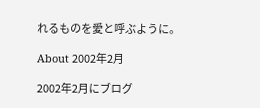れるものを愛と呼ぶように。

About 2002年2月

2002年2月にブログ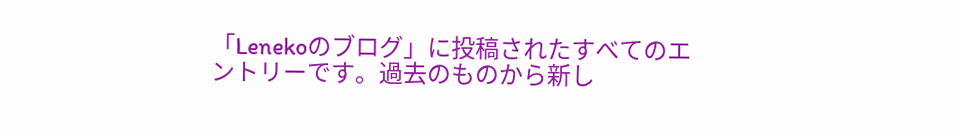「Lenekoのブログ」に投稿されたすべてのエントリーです。過去のものから新し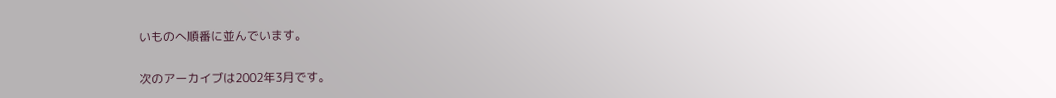いものへ順番に並んでいます。

次のアーカイブは2002年3月です。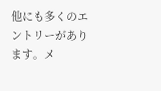他にも多くのエントリーがあります。メ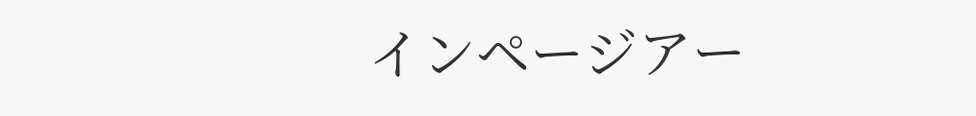インページアー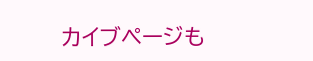カイブページも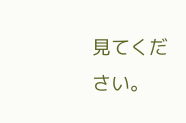見てください。